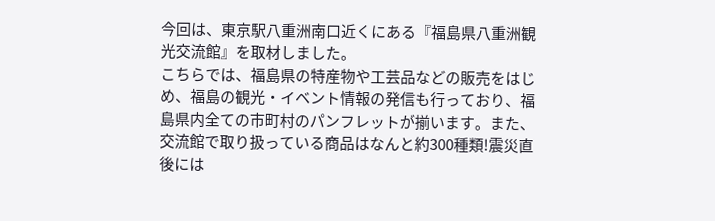今回は、東京駅八重洲南口近くにある『福島県八重洲観光交流館』を取材しました。
こちらでは、福島県の特産物や工芸品などの販売をはじめ、福島の観光・イベント情報の発信も行っており、福島県内全ての市町村のパンフレットが揃います。また、交流館で取り扱っている商品はなんと約300種類!震災直後には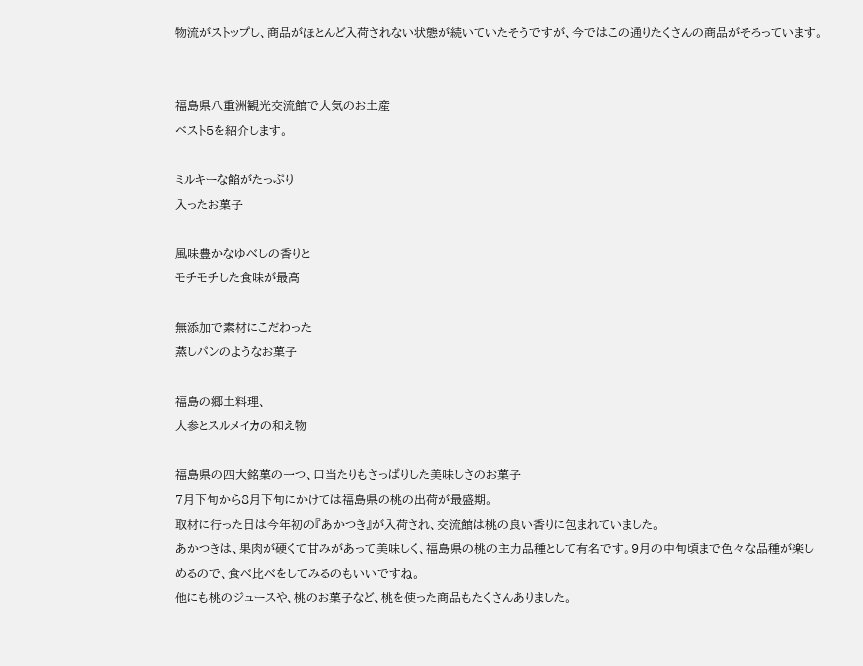物流がストップし、商品がほとんど入荷されない状態が続いていたそうですが、今ではこの通りたくさんの商品がそろっています。


福島県八重洲観光交流館で人気のお土産
ベスト5を紹介します。

ミルキーな餡がたっぷり
入ったお菓子

風味豊かなゆべしの香りと
モチモチした食味が最高

無添加で素材にこだわった
蒸しパンのようなお菓子

福島の郷土料理、
人参とスルメイカの和え物

福島県の四大銘菓の一つ、口当たりもさっぱりした美味しさのお菓子
7月下旬から8月下旬にかけては福島県の桃の出荷が最盛期。
取材に行った日は今年初の『あかつき』が入荷され、交流館は桃の良い香りに包まれていました。
あかつきは、果肉が硬くて甘みがあって美味しく、福島県の桃の主力品種として有名です。9月の中旬頃まで色々な品種が楽しめるので、食べ比べをしてみるのもいいですね。
他にも桃のジュースや、桃のお菓子など、桃を使った商品もたくさんありました。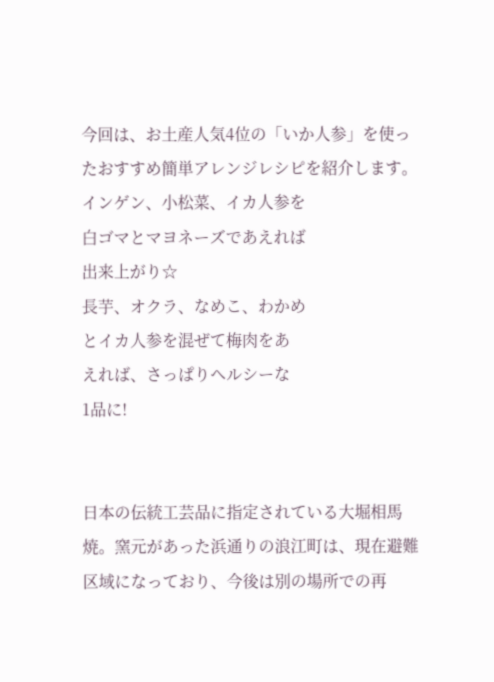今回は、お土産人気4位の「いか人参」を使ったおすすめ簡単アレンジレシピを紹介します。
インゲン、小松菜、イカ人参を
白ゴマとマヨネーズであえれば
出来上がり☆
長芋、オクラ、なめこ、わかめ
とイカ人参を混ぜて梅肉をあ
えれば、さっぱりヘルシーな
1品に!


日本の伝統工芸品に指定されている大堀相馬焼。窯元があった浜通りの浪江町は、現在避難区域になっており、今後は別の場所での再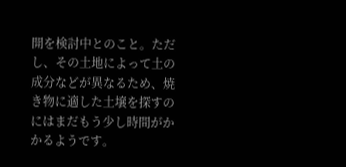開を検討中とのこと。ただし、その土地によって土の成分などが異なるため、焼き物に適した土壌を探すのにはまだもう少し時間がかかるようです。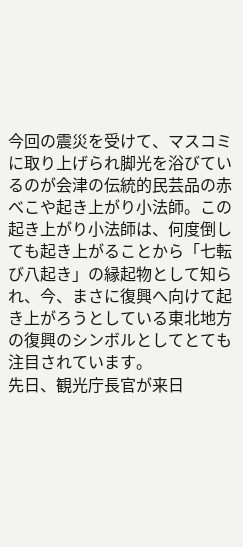今回の震災を受けて、マスコミに取り上げられ脚光を浴びているのが会津の伝統的民芸品の赤べこや起き上がり小法師。この起き上がり小法師は、何度倒しても起き上がることから「七転び八起き」の縁起物として知られ、今、まさに復興へ向けて起き上がろうとしている東北地方の復興のシンボルとしてとても注目されています。
先日、観光庁長官が来日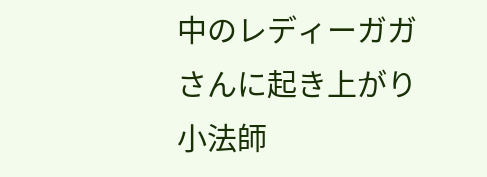中のレディーガガさんに起き上がり小法師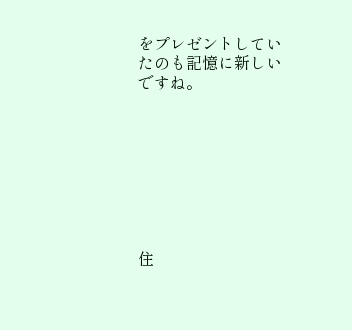をプレゼントしていたのも記憶に新しいですね。








住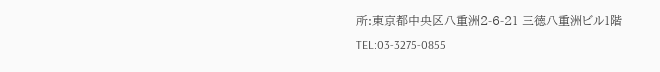所:東京都中央区八重洲2-6-21 三徳八重洲ビル1階
TEL:03-3275-0855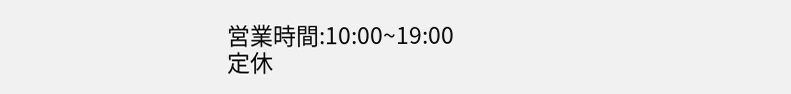営業時間:10:00~19:00
定休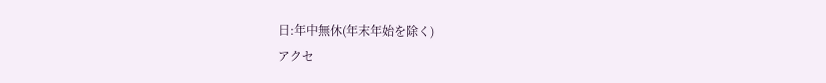日:年中無休(年末年始を除く)
アクセ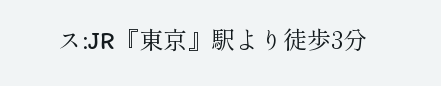ス:JR『東京』駅より徒歩3分